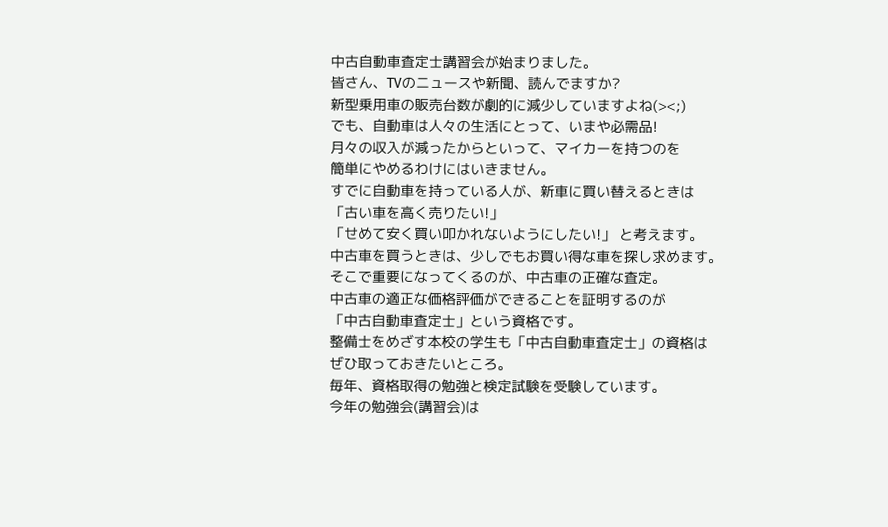中古自動車査定士講習会が始まりました。
皆さん、TVのニュースや新聞、読んでますか?
新型乗用車の販売台数が劇的に減少していますよね(><;)
でも、自動車は人々の生活にとって、いまや必需品!
月々の収入が減ったからといって、マイカーを持つのを
簡単にやめるわけにはいきません。
すでに自動車を持っている人が、新車に買い替えるときは
「古い車を高く売りたい!」
「せめて安く買い叩かれないようにしたい!」 と考えます。
中古車を買うときは、少しでもお買い得な車を探し求めます。
そこで重要になってくるのが、中古車の正確な査定。
中古車の適正な価格評価ができることを証明するのが
「中古自動車査定士」という資格です。
整備士をめざす本校の学生も「中古自動車査定士」の資格は
ぜひ取っておきたいところ。
毎年、資格取得の勉強と検定試験を受験しています。
今年の勉強会(講習会)は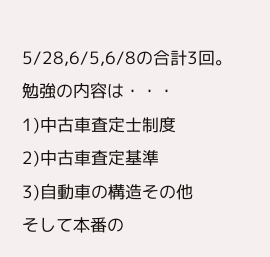5/28,6/5,6/8の合計3回。
勉強の内容は・・・
1)中古車査定士制度
2)中古車査定基準
3)自動車の構造その他
そして本番の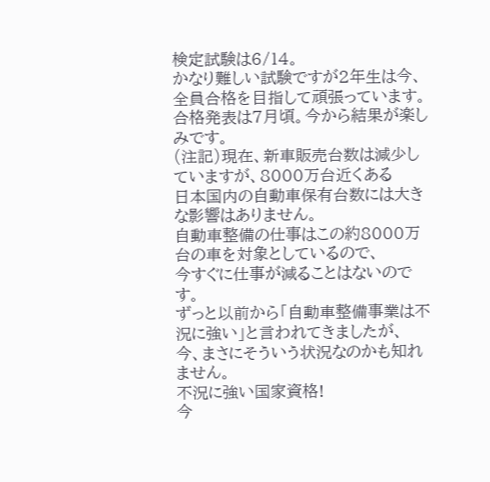検定試験は6/14。
かなり難しい試験ですが2年生は今、全員合格を目指して頑張っています。
合格発表は7月頃。今から結果が楽しみです。
(注記)現在、新車販売台数は減少していますが、8000万台近くある
日本国内の自動車保有台数には大きな影響はありません。
自動車整備の仕事はこの約8000万台の車を対象としているので、
今すぐに仕事が減ることはないのです。
ずっと以前から「自動車整備事業は不況に強い」と言われてきましたが、
今、まさにそういう状況なのかも知れません。
不況に強い国家資格!
今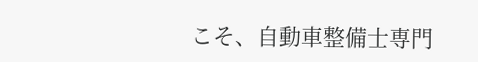こそ、自動車整備士専門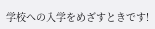学校への入学をめざすときです!